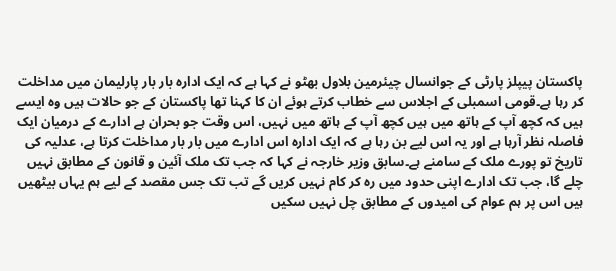پاکستان پیپلز پارٹی کے جوانسال چیئرمین بلاول بھٹو نے کہا ہے کہ ایک ادارہ بار بار پارلیمان میں مداخلت کر رہا ہے۔قومی اسمبلی کے اجلاس سے خطاب کرتے ہوئے ان کا کہنا تھا پاکستان کے جو حالات ہیں وہ ایسے ہیں کہ کچھ آپ کے ہاتھ میں ہیں کچھ آپ کے ہاتھ میں نہیں، اس وقت جو بحران ہے ادارے کے درمیان ایک فاصلہ نظر آرہا ہے اور یہ اس لیے بن رہا ہے کہ ایک ادارہ اس ادارے میں بار بار مداخلت کرتا ہے، عدلیہ کی تاریخ تو پورے ملک کے سامنے ہے۔سابق وزیر خارجہ نے کہا کہ جب تک ملک آئین و قانون کے مطابق نہیں چلے گا، جب تک ادارے اپنی حدود میں رہ کر کام نہیں کریں گے تب تک جس مقصد کے لیے ہم یہاں بیٹھیں ہیں اس پر ہم عوام کی امیدوں کے مطابق چل نہیں سکیں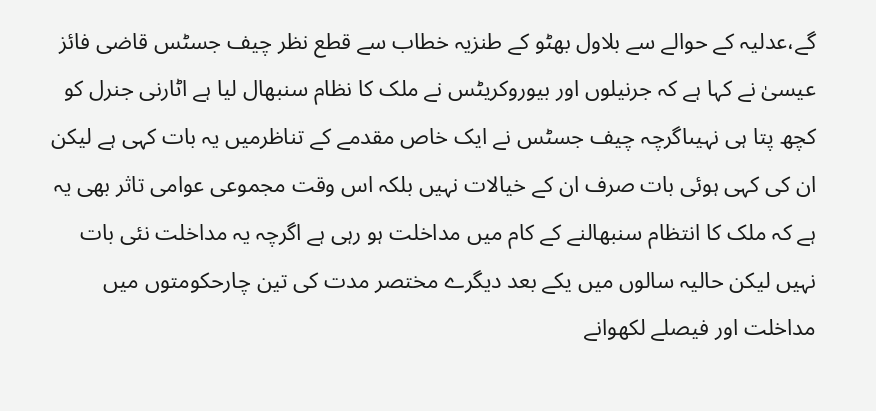گے،عدلیہ کے حوالے سے بلاول بھٹو کے طنزیہ خطاب سے قطع نظر چیف جسٹس قاضی فائز عیسیٰ نے کہا ہے کہ جرنیلوں اور بیوروکریٹس نے ملک کا نظام سنبھال لیا ہے اٹارنی جنرل کو کچھ پتا ہی نہیںاگرچہ چیف جسٹس نے ایک خاص مقدمے کے تناظرمیں یہ بات کہی ہے لیکن ان کی کہی ہوئی بات صرف ان کے خیالات نہیں بلکہ اس وقت مجموعی عوامی تاثر بھی یہ ہے کہ ملک کا انتظام سنبھالنے کے کام میں مداخلت ہو رہی ہے اگرچہ یہ مداخلت نئی بات نہیں لیکن حالیہ سالوں میں یکے بعد دیگرے مختصر مدت کی تین چارحکومتوں میں مداخلت اور فیصلے لکھوانے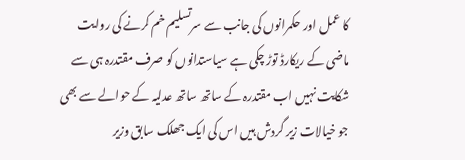کا عمل اور حکمرانوں کی جانب سے سرتسلیم خم کرنے کی روایت ماضی کے ریکارڈ توڑ چکی ہے سیاستدانوں کو صرف مقتدرہ ہی سے شکایت نہیں اب مقتدرہ کے ساتھ ساتھ عدلیہ کے حوالے سے بھی جو خیالات زیر گردش ہیں اس کی ایک جھلک سابق وزیر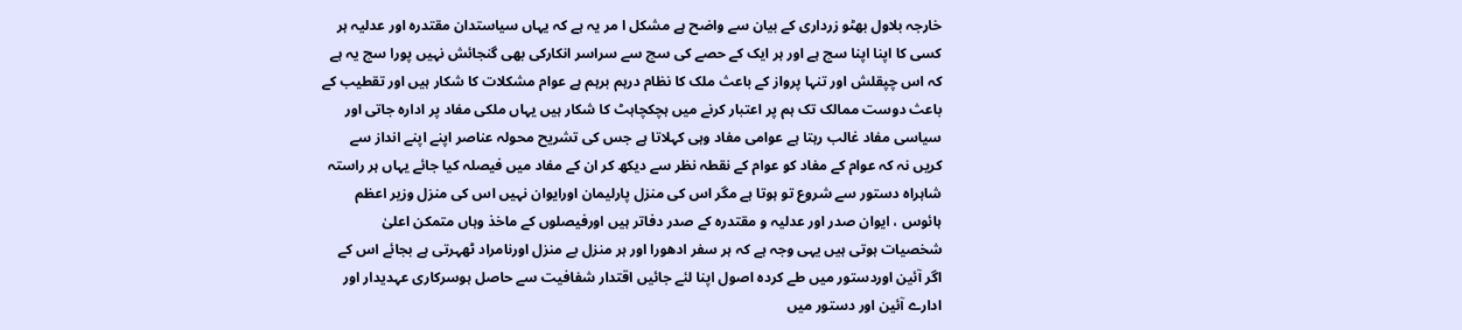خارجہ بلاول بھٹو زرداری کے بیان سے واضح ہے مشکل ا مر یہ ہے کہ یہاں سیاستدان مقتدرہ اور عدلیہ ہر کسی کا اپنا اپنا سچ ہے اور ہر ایک کے حصے کی سچ سے سراسر انکارکی بھی گنجائش نہیں پورا سچ یہ ہے کہ اس چپقلش اور تنہا پرواز کے باعث ملک کا نظام درہم برہم ہے عوام مشکلات کا شکار ہیں اور تقطیب کے باعث دوست ممالک تک ہم پر اعتبار کرنے میں ہچکچاہٹ کا شکار ہیں یہاں ملکی مفاد پر ادارہ جاتی اور سیاسی مفاد غالب رہتا ہے عوامی مفاد وہی کہلاتا ہے جس کی تشریح محولہ عناصر اپنے اپنے انداز سے کریں نہ کہ عوام کے مفاد کو عوام کے نقطہ نظر سے دیکھ کر ان کے مفاد میں فیصلہ کیا جائے یہاں ہر راستہ شاہراہ دستور سے شروع تو ہوتا ہے مگر اس کی منزل پارلیمان اورایوان نہیں اس کی منزل وزیر اعظم ہائوس ، ایوان صدر اور عدلیہ و مقتدرہ کے صدر دفاتر ہیں اورفیصلوں کے ماخذ وہاں متمکن اعلیٰ شخصیات ہوتی ہیں یہی وجہ ہے کہ ہر سفر ادھورا اور ہر منزل بے منزل اورنامراد ٹھہرتی ہے بجائے اس کے اگر آئین اوردستور میں طے کردہ اصول اپنا لئے جائیں اقتدار شفافیت سے حاصل ہوسرکاری عہدیدار اور ادارے آئین اور دستور میں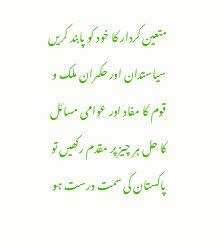متعین کردار کا خود کو پابند کریں سیاستدان اور حکمران ملک و قوم کا مفاد اور عوامی مسائل کا حل ہر چیز پر مقدم رکھیں تو پاکستان کی سمت درست ہو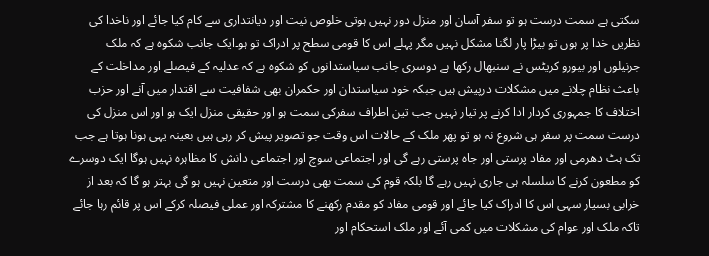سکتی ہے سمت درست ہو تو سفر آسان اور منزل دور نہیں ہوتی خلوص نیت اور دیانتداری سے کام کیا جائے اور ناخدا کی نظریں خدا پر ہوں تو بیڑا پار لگنا مشکل نہیں مگر پہلے اس کا قومی سطح پر ادراک تو ہو۔ایک جانب شکوہ ہے کہ ملک جرنیلوں اور بیورو کریٹس نے سنبھال رکھا ہے دوسری جانب سیاستدانوں کو شکوہ ہے کہ عدلیہ کے فیصلے اور مداخلت کے باعث نظام چلانے میں مشکلات درپیش ہیں جبکہ خود سیاستدان اور حکمران بھی شفافیت سے اقتدار میں آنے اور حزب اختلاف کا جمہوری کردار ادا کرنے پر تیار نہیں جب تین اطراف سفرکی سمت ہو اور حقیقی منزل ایک ہو اور اس منزل کی درست سمت پر سفر ہی شروع نہ ہو تو پھر ملک کے حالات اس وقت جو تصویر پیش کر رہی ہیں بعینہ یہی ہونا ہوتا ہے جب تک ہٹ دھرمی اور مفاد پرستی اور جاہ پرستی رہے گی اور اجتماعی سوچ اور اجتماعی دانش کا مظاہرہ نہیں ہوگا ایک دوسرے کو مطعون کرنے کا سلسلہ ہی جاری نہیں رہے گا بلکہ قوم کی سمت بھی درست اور متعین نہیں ہو گی بہتر ہو گا کہ بعد از خرابی بسیار سہی اس کا ادراک کیا جائے اور قومی مفاد کو مقدم رکھنے کا مشترکہ اور عملی فیصلہ کرکے اس پر قائم رہا جائے تاکہ ملک اور عوام کی مشکلات میں کمی آئے اور ملک استحکام اور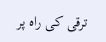ترقی کی راہ پر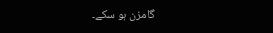گامزن ہو سکے۔